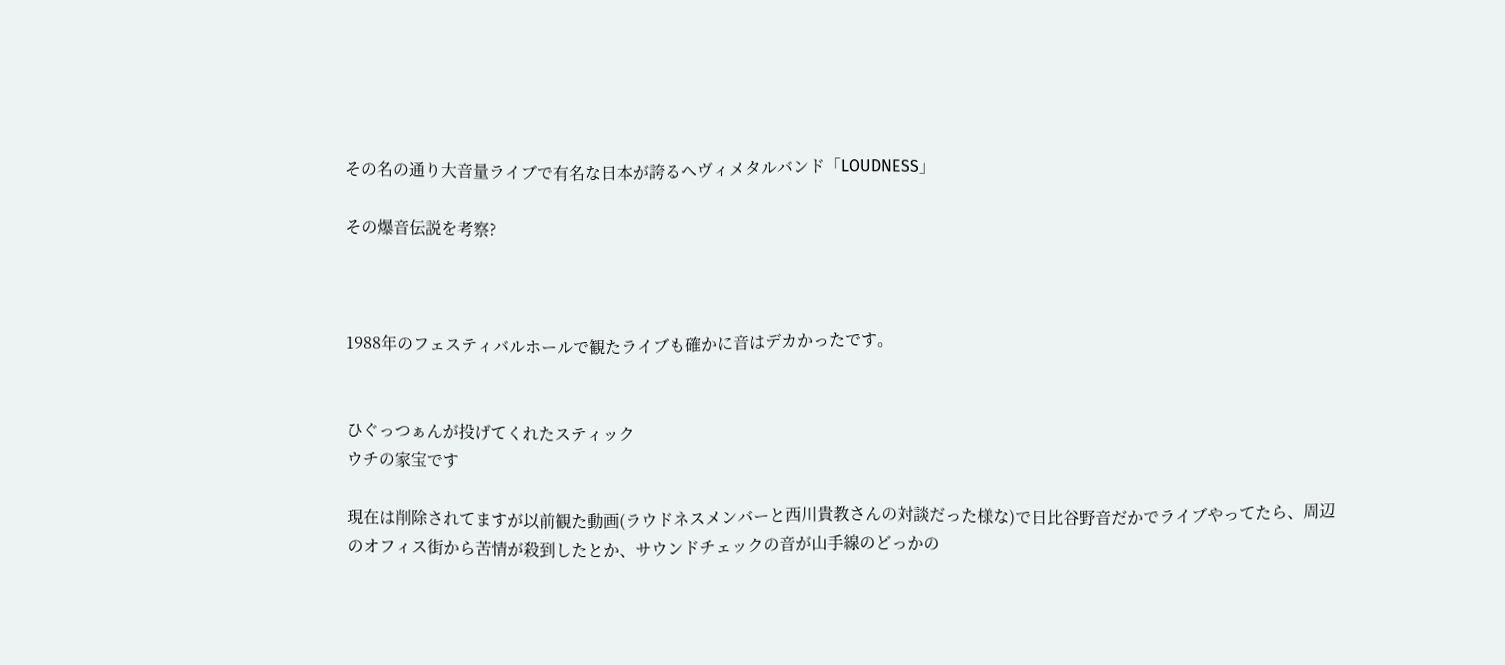その名の通り大音量ライブで有名な日本が誇るヘヴィメタルバンド「LOUDNESS」

その爆音伝説を考察?



1988年のフェスティバルホールで観たライブも確かに音はデカかったです。


ひぐっつぁんが投げてくれたスティック
ウチの家宝です

現在は削除されてますが以前観た動画(ラウドネスメンバーと西川貴教さんの対談だった様な)で日比谷野音だかでライブやってたら、周辺のオフィス街から苦情が殺到したとか、サウンドチェックの音が山手線のどっかの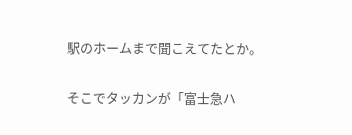駅のホームまで聞こえてたとか。

そこでタッカンが「富士急ハ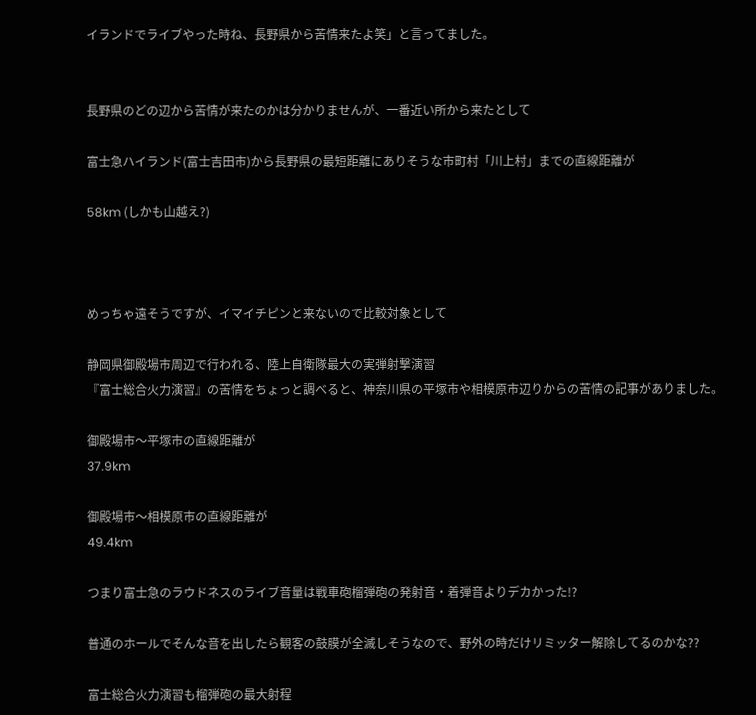イランドでライブやった時ね、長野県から苦情来たよ笑」と言ってました。


長野県のどの辺から苦情が来たのかは分かりませんが、一番近い所から来たとして

富士急ハイランド(富士吉田市)から長野県の最短距離にありそうな市町村「川上村」までの直線距離が

58km (しかも山越え?)



めっちゃ遠そうですが、イマイチピンと来ないので比較対象として

静岡県御殿場市周辺で行われる、陸上自衛隊最大の実弾射撃演習
『富士総合火力演習』の苦情をちょっと調べると、神奈川県の平塚市や相模原市辺りからの苦情の記事がありました。

御殿場市〜平塚市の直線距離が
37.9km

御殿場市〜相模原市の直線距離が
49.4km

つまり富士急のラウドネスのライブ音量は戦車砲榴弾砲の発射音・着弾音よりデカかった!?

普通のホールでそんな音を出したら観客の鼓膜が全滅しそうなので、野外の時だけリミッター解除してるのかな??

富士総合火力演習も榴弾砲の最大射程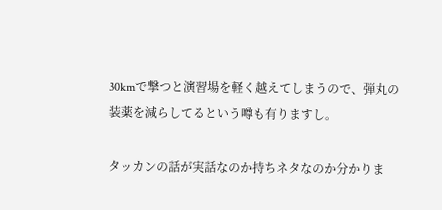30kmで撃つと演習場を軽く越えてしまうので、弾丸の装薬を減らしてるという噂も有りますし。

タッカンの話が実話なのか持ちネタなのか分かりま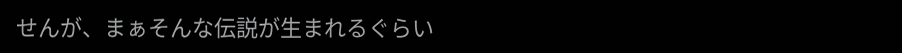せんが、まぁそんな伝説が生まれるぐらい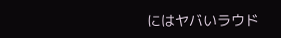にはヤバいラウド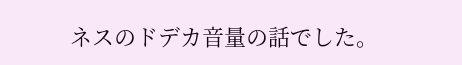ネスのドデカ音量の話でした。